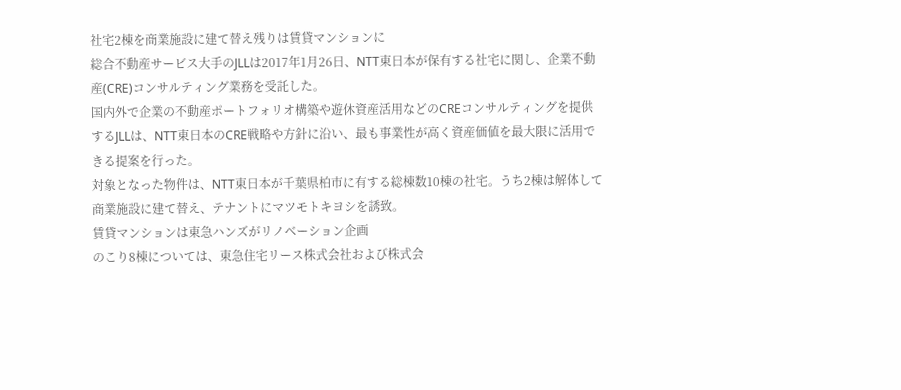社宅2棟を商業施設に建て替え残りは賃貸マンションに
総合不動産サービス大手のJLLは2017年1月26日、NTT東日本が保有する社宅に関し、企業不動産(CRE)コンサルティング業務を受託した。
国内外で企業の不動産ポートフォリオ構築や遊休資産活用などのCREコンサルティングを提供するJLLは、NTT東日本のCRE戦略や方針に沿い、最も事業性が高く資産価値を最大限に活用できる提案を行った。
対象となった物件は、NTT東日本が千葉県柏市に有する総棟数10棟の社宅。うち2棟は解体して商業施設に建て替え、テナントにマツモトキヨシを誘致。
賃貸マンションは東急ハンズがリノベーション企画
のこり8棟については、東急住宅リース株式会社および株式会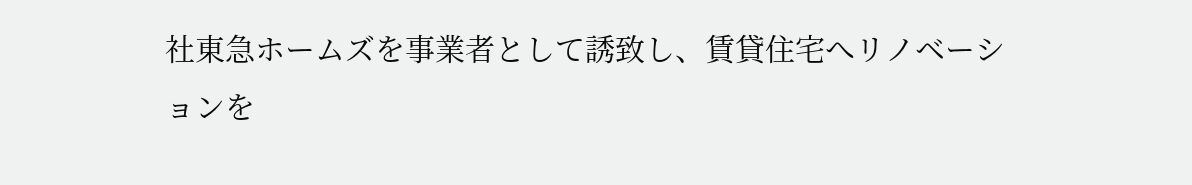社東急ホームズを事業者として誘致し、賃貸住宅へリノベーションを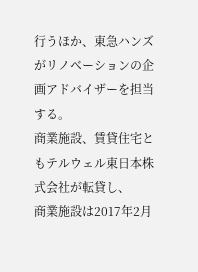行うほか、東急ハンズがリノベーションの企画アドバイザーを担当する。
商業施設、賃貸住宅ともテルウェル東日本株式会社が転貸し、
商業施設は2017年2月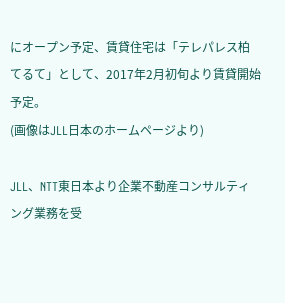にオープン予定、賃貸住宅は「テレパレス柏てるて」として、2017年2月初旬より賃貸開始予定。
(画像はJLL日本のホームページより)

JLL、NTT東日本より企業不動産コンサルティング業務を受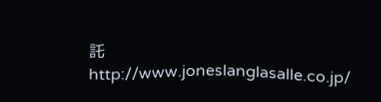託
http://www.joneslanglasalle.co.jp/